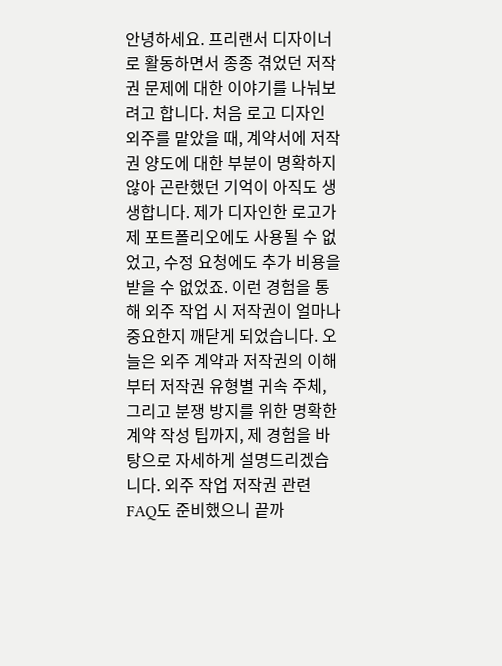안녕하세요. 프리랜서 디자이너로 활동하면서 종종 겪었던 저작권 문제에 대한 이야기를 나눠보려고 합니다. 처음 로고 디자인 외주를 맡았을 때, 계약서에 저작권 양도에 대한 부분이 명확하지 않아 곤란했던 기억이 아직도 생생합니다. 제가 디자인한 로고가 제 포트폴리오에도 사용될 수 없었고, 수정 요청에도 추가 비용을 받을 수 없었죠. 이런 경험을 통해 외주 작업 시 저작권이 얼마나 중요한지 깨닫게 되었습니다. 오늘은 외주 계약과 저작권의 이해부터 저작권 유형별 귀속 주체, 그리고 분쟁 방지를 위한 명확한 계약 작성 팁까지, 제 경험을 바탕으로 자세하게 설명드리겠습니다. 외주 작업 저작권 관련 FAQ도 준비했으니 끝까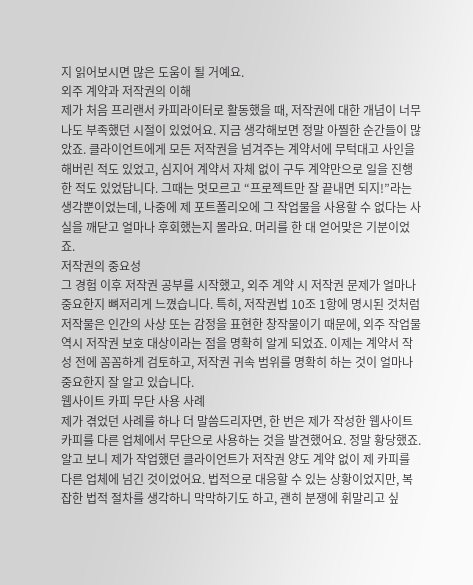지 읽어보시면 많은 도움이 될 거예요.
외주 계약과 저작권의 이해
제가 처음 프리랜서 카피라이터로 활동했을 때, 저작권에 대한 개념이 너무나도 부족했던 시절이 있었어요. 지금 생각해보면 정말 아찔한 순간들이 많았죠. 클라이언트에게 모든 저작권을 넘겨주는 계약서에 무턱대고 사인을 해버린 적도 있었고, 심지어 계약서 자체 없이 구두 계약만으로 일을 진행한 적도 있었답니다. 그때는 멋모르고 “프로젝트만 잘 끝내면 되지!”라는 생각뿐이었는데, 나중에 제 포트폴리오에 그 작업물을 사용할 수 없다는 사실을 깨닫고 얼마나 후회했는지 몰라요. 머리를 한 대 얻어맞은 기분이었죠.
저작권의 중요성
그 경험 이후 저작권 공부를 시작했고, 외주 계약 시 저작권 문제가 얼마나 중요한지 뼈저리게 느꼈습니다. 특히, 저작권법 10조 1항에 명시된 것처럼 저작물은 인간의 사상 또는 감정을 표현한 창작물이기 때문에, 외주 작업물 역시 저작권 보호 대상이라는 점을 명확히 알게 되었죠. 이제는 계약서 작성 전에 꼼꼼하게 검토하고, 저작권 귀속 범위를 명확히 하는 것이 얼마나 중요한지 잘 알고 있습니다.
웹사이트 카피 무단 사용 사례
제가 겪었던 사례를 하나 더 말씀드리자면, 한 번은 제가 작성한 웹사이트 카피를 다른 업체에서 무단으로 사용하는 것을 발견했어요. 정말 황당했죠. 알고 보니 제가 작업했던 클라이언트가 저작권 양도 계약 없이 제 카피를 다른 업체에 넘긴 것이었어요. 법적으로 대응할 수 있는 상황이었지만, 복잡한 법적 절차를 생각하니 막막하기도 하고, 괜히 분쟁에 휘말리고 싶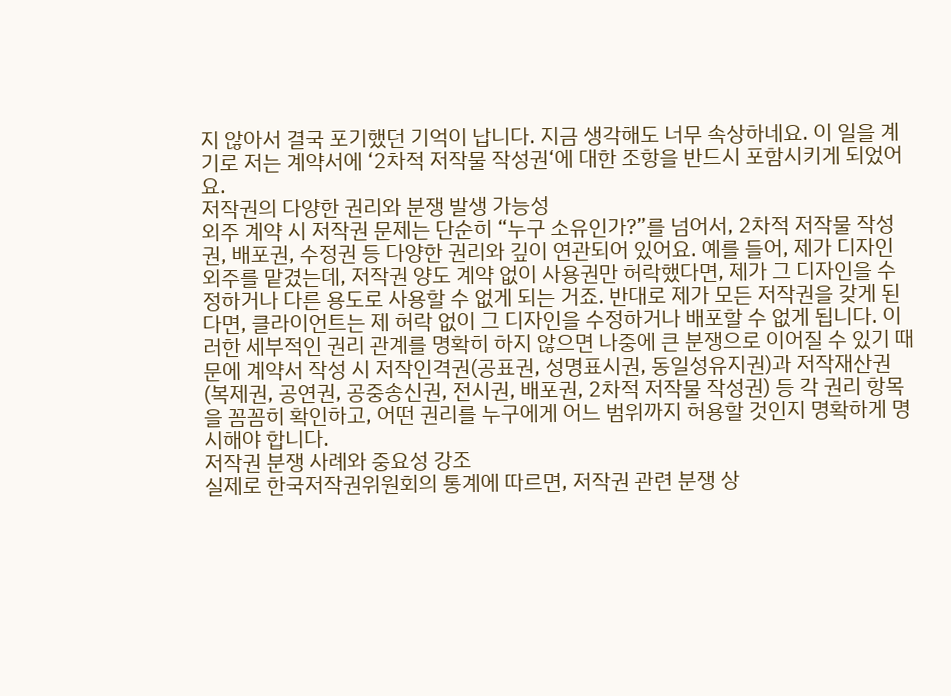지 않아서 결국 포기했던 기억이 납니다. 지금 생각해도 너무 속상하네요. 이 일을 계기로 저는 계약서에 ‘2차적 저작물 작성권‘에 대한 조항을 반드시 포함시키게 되었어요.
저작권의 다양한 권리와 분쟁 발생 가능성
외주 계약 시 저작권 문제는 단순히 “누구 소유인가?”를 넘어서, 2차적 저작물 작성권, 배포권, 수정권 등 다양한 권리와 깊이 연관되어 있어요. 예를 들어, 제가 디자인 외주를 맡겼는데, 저작권 양도 계약 없이 사용권만 허락했다면, 제가 그 디자인을 수정하거나 다른 용도로 사용할 수 없게 되는 거죠. 반대로 제가 모든 저작권을 갖게 된다면, 클라이언트는 제 허락 없이 그 디자인을 수정하거나 배포할 수 없게 됩니다. 이러한 세부적인 권리 관계를 명확히 하지 않으면 나중에 큰 분쟁으로 이어질 수 있기 때문에 계약서 작성 시 저작인격권(공표권, 성명표시권, 동일성유지권)과 저작재산권(복제권, 공연권, 공중송신권, 전시권, 배포권, 2차적 저작물 작성권) 등 각 권리 항목을 꼼꼼히 확인하고, 어떤 권리를 누구에게 어느 범위까지 허용할 것인지 명확하게 명시해야 합니다.
저작권 분쟁 사례와 중요성 강조
실제로 한국저작권위원회의 통계에 따르면, 저작권 관련 분쟁 상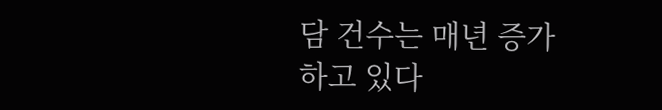담 건수는 매년 증가하고 있다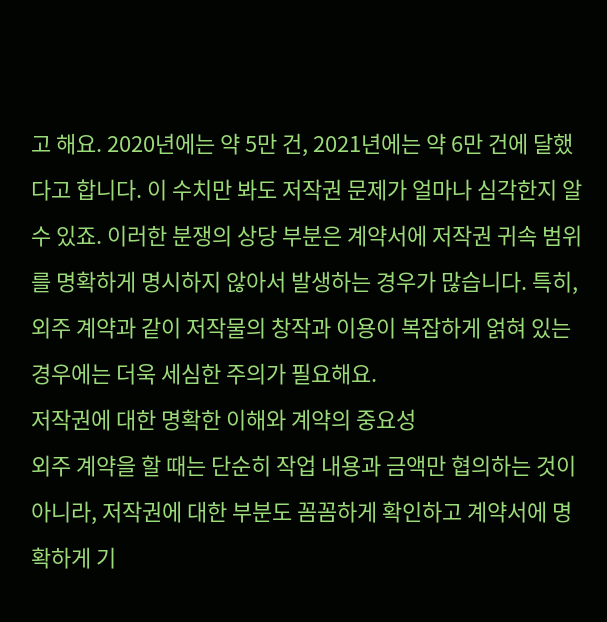고 해요. 2020년에는 약 5만 건, 2021년에는 약 6만 건에 달했다고 합니다. 이 수치만 봐도 저작권 문제가 얼마나 심각한지 알 수 있죠. 이러한 분쟁의 상당 부분은 계약서에 저작권 귀속 범위를 명확하게 명시하지 않아서 발생하는 경우가 많습니다. 특히, 외주 계약과 같이 저작물의 창작과 이용이 복잡하게 얽혀 있는 경우에는 더욱 세심한 주의가 필요해요.
저작권에 대한 명확한 이해와 계약의 중요성
외주 계약을 할 때는 단순히 작업 내용과 금액만 협의하는 것이 아니라, 저작권에 대한 부분도 꼼꼼하게 확인하고 계약서에 명확하게 기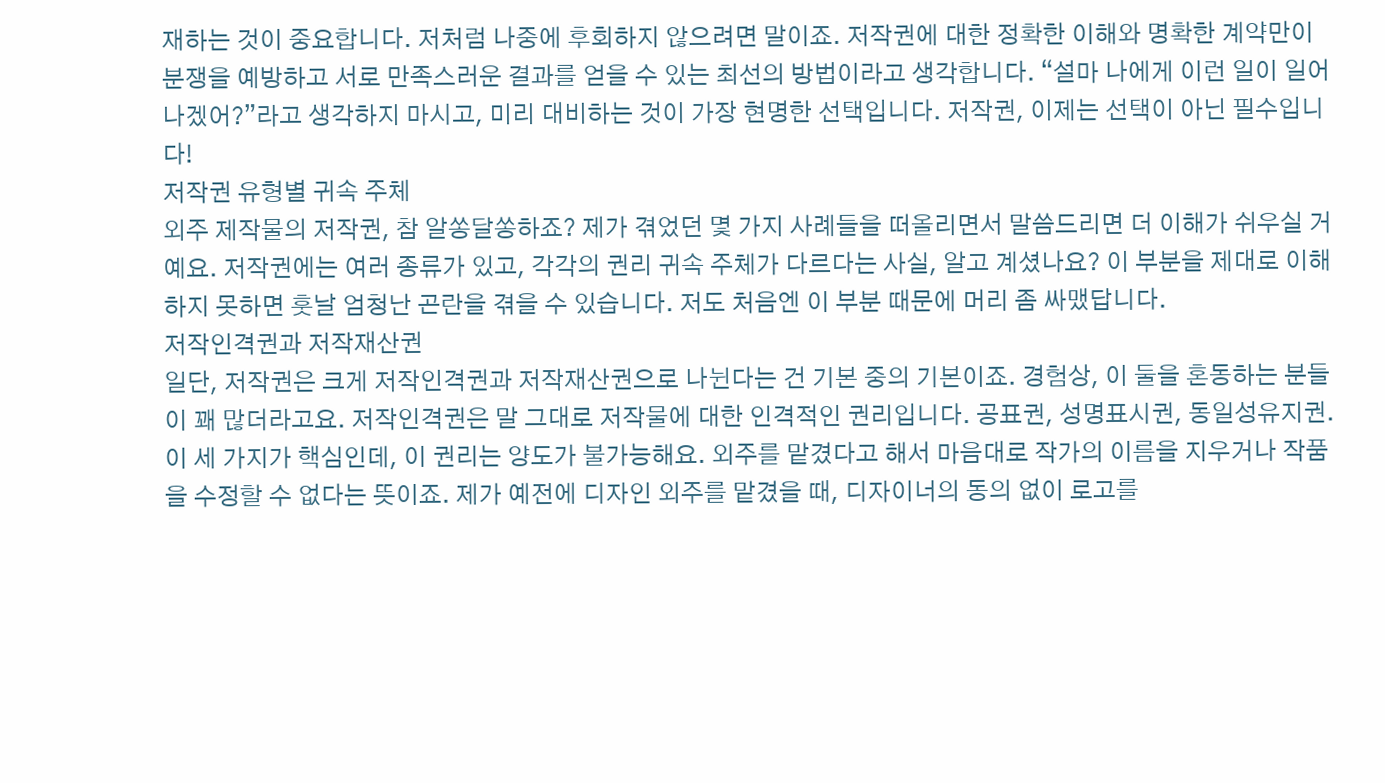재하는 것이 중요합니다. 저처럼 나중에 후회하지 않으려면 말이죠. 저작권에 대한 정확한 이해와 명확한 계약만이 분쟁을 예방하고 서로 만족스러운 결과를 얻을 수 있는 최선의 방법이라고 생각합니다. “설마 나에게 이런 일이 일어나겠어?”라고 생각하지 마시고, 미리 대비하는 것이 가장 현명한 선택입니다. 저작권, 이제는 선택이 아닌 필수입니다!
저작권 유형별 귀속 주체
외주 제작물의 저작권, 참 알쏭달쏭하죠? 제가 겪었던 몇 가지 사례들을 떠올리면서 말씀드리면 더 이해가 쉬우실 거예요. 저작권에는 여러 종류가 있고, 각각의 권리 귀속 주체가 다르다는 사실, 알고 계셨나요? 이 부분을 제대로 이해하지 못하면 훗날 엄청난 곤란을 겪을 수 있습니다. 저도 처음엔 이 부분 때문에 머리 좀 싸맸답니다.
저작인격권과 저작재산권
일단, 저작권은 크게 저작인격권과 저작재산권으로 나뉜다는 건 기본 중의 기본이죠. 경험상, 이 둘을 혼동하는 분들이 꽤 많더라고요. 저작인격권은 말 그대로 저작물에 대한 인격적인 권리입니다. 공표권, 성명표시권, 동일성유지권. 이 세 가지가 핵심인데, 이 권리는 양도가 불가능해요. 외주를 맡겼다고 해서 마음대로 작가의 이름을 지우거나 작품을 수정할 수 없다는 뜻이죠. 제가 예전에 디자인 외주를 맡겼을 때, 디자이너의 동의 없이 로고를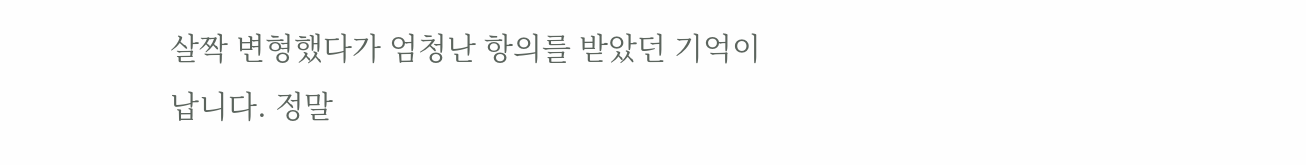살짝 변형했다가 엄청난 항의를 받았던 기억이 납니다. 정말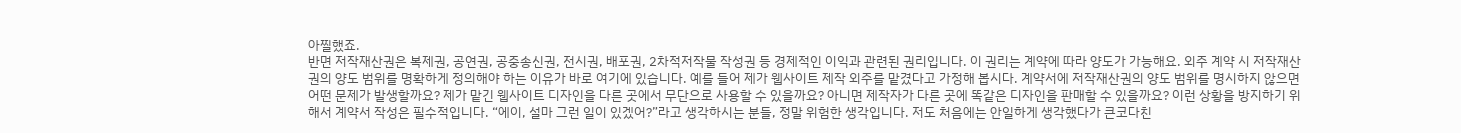아찔했죠.
반면 저작재산권은 복제권, 공연권, 공중송신권, 전시권, 배포권, 2차적저작물 작성권 등 경제적인 이익과 관련된 권리입니다. 이 권리는 계약에 따라 양도가 가능해요. 외주 계약 시 저작재산권의 양도 범위를 명확하게 정의해야 하는 이유가 바로 여기에 있습니다. 예를 들어 제가 웹사이트 제작 외주를 맡겼다고 가정해 봅시다. 계약서에 저작재산권의 양도 범위를 명시하지 않으면 어떤 문제가 발생할까요? 제가 맡긴 웹사이트 디자인을 다른 곳에서 무단으로 사용할 수 있을까요? 아니면 제작자가 다른 곳에 똑같은 디자인을 판매할 수 있을까요? 이런 상황을 방지하기 위해서 계약서 작성은 필수적입니다. “에이, 설마 그런 일이 있겠어?”라고 생각하시는 분들, 정말 위험한 생각입니다. 저도 처음에는 안일하게 생각했다가 큰코다친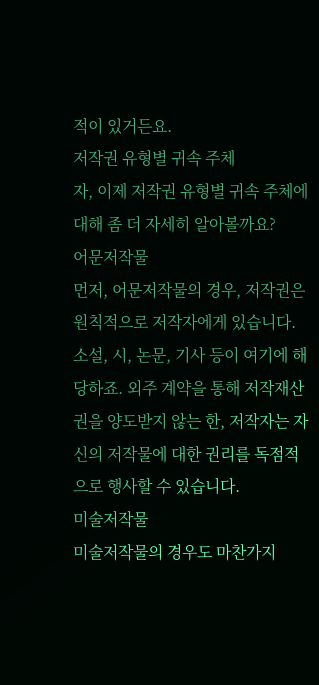적이 있거든요.
저작권 유형별 귀속 주체
자, 이제 저작권 유형별 귀속 주체에 대해 좀 더 자세히 알아볼까요?
어문저작물
먼저, 어문저작물의 경우, 저작권은 원칙적으로 저작자에게 있습니다. 소설, 시, 논문, 기사 등이 여기에 해당하죠. 외주 계약을 통해 저작재산권을 양도받지 않는 한, 저작자는 자신의 저작물에 대한 권리를 독점적으로 행사할 수 있습니다.
미술저작물
미술저작물의 경우도 마찬가지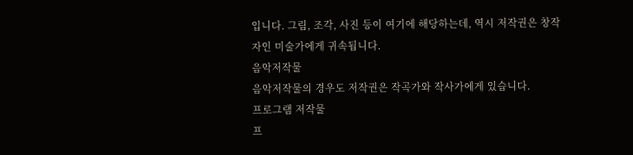입니다. 그림, 조각, 사진 등이 여기에 해당하는데, 역시 저작권은 창작자인 미술가에게 귀속됩니다.
음악저작물
음악저작물의 경우도 저작권은 작곡가와 작사가에게 있습니다.
프로그램 저작물
프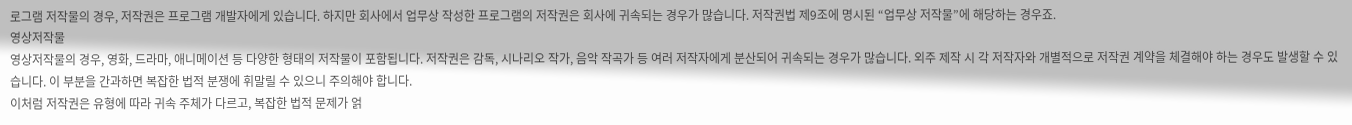로그램 저작물의 경우, 저작권은 프로그램 개발자에게 있습니다. 하지만 회사에서 업무상 작성한 프로그램의 저작권은 회사에 귀속되는 경우가 많습니다. 저작권법 제9조에 명시된 “업무상 저작물”에 해당하는 경우죠.
영상저작물
영상저작물의 경우, 영화, 드라마, 애니메이션 등 다양한 형태의 저작물이 포함됩니다. 저작권은 감독, 시나리오 작가, 음악 작곡가 등 여러 저작자에게 분산되어 귀속되는 경우가 많습니다. 외주 제작 시 각 저작자와 개별적으로 저작권 계약을 체결해야 하는 경우도 발생할 수 있습니다. 이 부분을 간과하면 복잡한 법적 분쟁에 휘말릴 수 있으니 주의해야 합니다.
이처럼 저작권은 유형에 따라 귀속 주체가 다르고, 복잡한 법적 문제가 얽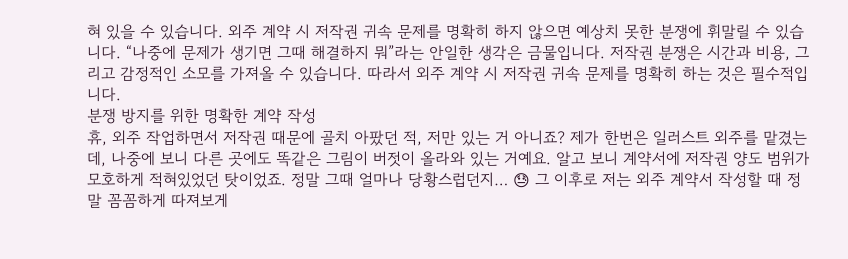혀 있을 수 있습니다. 외주 계약 시 저작권 귀속 문제를 명확히 하지 않으면 예상치 못한 분쟁에 휘말릴 수 있습니다. “나중에 문제가 생기면 그때 해결하지 뭐”라는 안일한 생각은 금물입니다. 저작권 분쟁은 시간과 비용, 그리고 감정적인 소모를 가져올 수 있습니다. 따라서 외주 계약 시 저작권 귀속 문제를 명확히 하는 것은 필수적입니다.
분쟁 방지를 위한 명확한 계약 작성
휴, 외주 작업하면서 저작권 때문에 골치 아팠던 적, 저만 있는 거 아니죠? 제가 한번은 일러스트 외주를 맡겼는데, 나중에 보니 다른 곳에도 똑같은 그림이 버젓이 올라와 있는 거예요. 알고 보니 계약서에 저작권 양도 범위가 모호하게 적혀있었던 탓이었죠. 정말 그때 얼마나 당황스럽던지… 😓 그 이후로 저는 외주 계약서 작성할 때 정말 꼼꼼하게 따져보게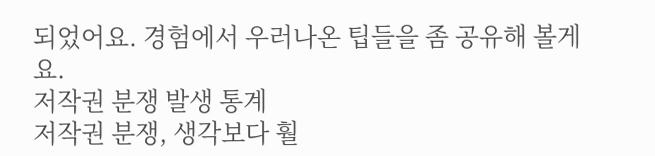되었어요. 경험에서 우러나온 팁들을 좀 공유해 볼게요.
저작권 분쟁 발생 통계
저작권 분쟁, 생각보다 훨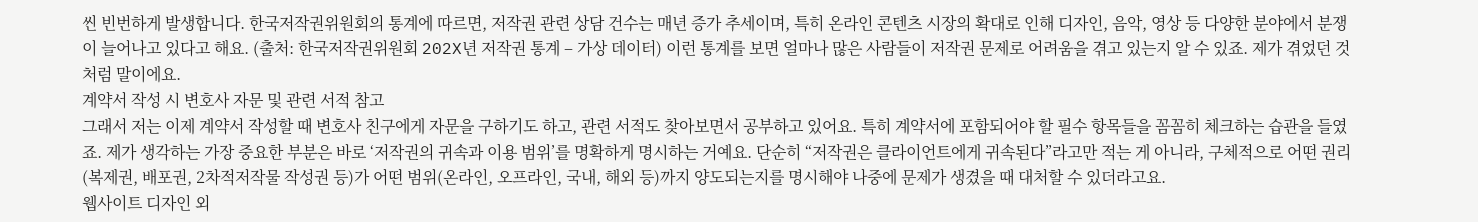씬 빈번하게 발생합니다. 한국저작권위원회의 통계에 따르면, 저작권 관련 상담 건수는 매년 증가 추세이며, 특히 온라인 콘텐츠 시장의 확대로 인해 디자인, 음악, 영상 등 다양한 분야에서 분쟁이 늘어나고 있다고 해요. (출처: 한국저작권위원회 202X년 저작권 통계 – 가상 데이터) 이런 통계를 보면 얼마나 많은 사람들이 저작권 문제로 어려움을 겪고 있는지 알 수 있죠. 제가 겪었던 것처럼 말이에요.
계약서 작성 시 변호사 자문 및 관련 서적 참고
그래서 저는 이제 계약서 작성할 때 변호사 친구에게 자문을 구하기도 하고, 관련 서적도 찾아보면서 공부하고 있어요. 특히 계약서에 포함되어야 할 필수 항목들을 꼼꼼히 체크하는 습관을 들였죠. 제가 생각하는 가장 중요한 부분은 바로 ‘저작권의 귀속과 이용 범위’를 명확하게 명시하는 거예요. 단순히 “저작권은 클라이언트에게 귀속된다”라고만 적는 게 아니라, 구체적으로 어떤 권리(복제권, 배포권, 2차적저작물 작성권 등)가 어떤 범위(온라인, 오프라인, 국내, 해외 등)까지 양도되는지를 명시해야 나중에 문제가 생겼을 때 대처할 수 있더라고요.
웹사이트 디자인 외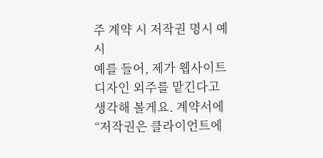주 계약 시 저작권 명시 예시
예를 들어, 제가 웹사이트 디자인 외주를 맡긴다고 생각해 볼게요. 계약서에 “저작권은 클라이언트에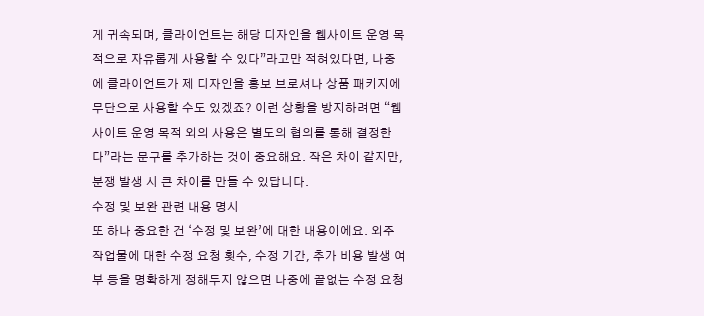게 귀속되며, 클라이언트는 해당 디자인을 웹사이트 운영 목적으로 자유롭게 사용할 수 있다”라고만 적혀있다면, 나중에 클라이언트가 제 디자인을 홍보 브로셔나 상품 패키지에 무단으로 사용할 수도 있겠죠? 이런 상황을 방지하려면 “웹사이트 운영 목적 외의 사용은 별도의 협의를 통해 결정한다”라는 문구를 추가하는 것이 중요해요. 작은 차이 같지만, 분쟁 발생 시 큰 차이를 만들 수 있답니다.
수정 및 보완 관련 내용 명시
또 하나 중요한 건 ‘수정 및 보완’에 대한 내용이에요. 외주 작업물에 대한 수정 요청 횟수, 수정 기간, 추가 비용 발생 여부 등을 명확하게 정해두지 않으면 나중에 끝없는 수정 요청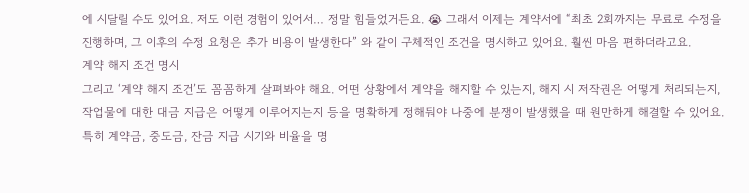에 시달릴 수도 있어요. 저도 이런 경험이 있어서… 정말 힘들었거든요. 😭 그래서 이제는 계약서에 “최초 2회까지는 무료로 수정을 진행하며, 그 이후의 수정 요청은 추가 비용이 발생한다” 와 같이 구체적인 조건을 명시하고 있어요. 훨씬 마음 편하더라고요.
계약 해지 조건 명시
그리고 ‘계약 해지 조건’도 꼼꼼하게 살펴봐야 해요. 어떤 상황에서 계약을 해지할 수 있는지, 해지 시 저작권은 어떻게 처리되는지, 작업물에 대한 대금 지급은 어떻게 이루어지는지 등을 명확하게 정해둬야 나중에 분쟁이 발생했을 때 원만하게 해결할 수 있어요. 특히 계약금, 중도금, 잔금 지급 시기와 비율을 명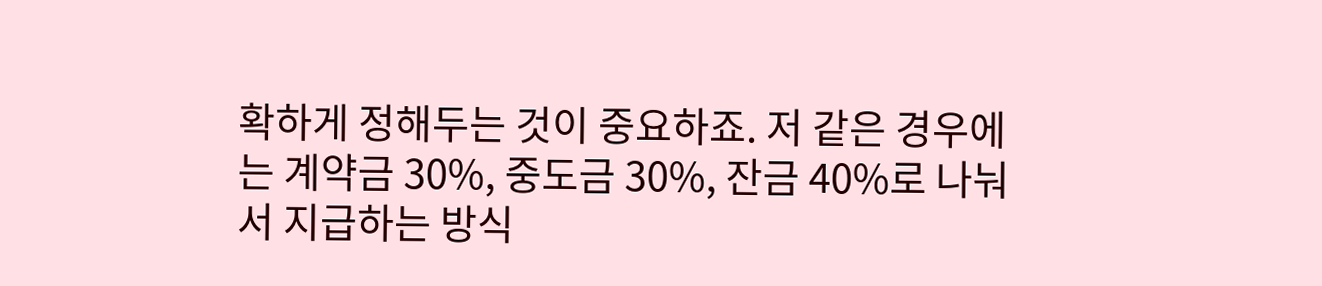확하게 정해두는 것이 중요하죠. 저 같은 경우에는 계약금 30%, 중도금 30%, 잔금 40%로 나눠서 지급하는 방식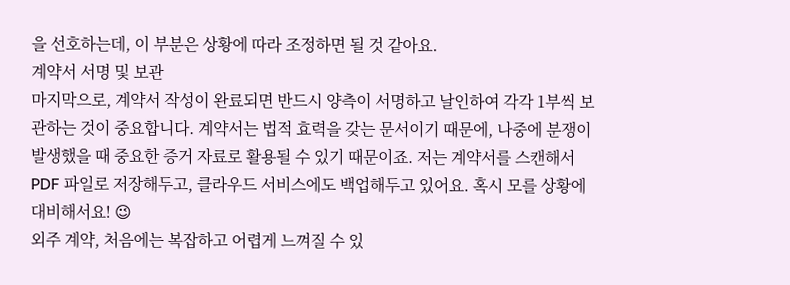을 선호하는데, 이 부분은 상황에 따라 조정하면 될 것 같아요.
계약서 서명 및 보관
마지막으로, 계약서 작성이 완료되면 반드시 양측이 서명하고 날인하여 각각 1부씩 보관하는 것이 중요합니다. 계약서는 법적 효력을 갖는 문서이기 때문에, 나중에 분쟁이 발생했을 때 중요한 증거 자료로 활용될 수 있기 때문이죠. 저는 계약서를 스캔해서 PDF 파일로 저장해두고, 클라우드 서비스에도 백업해두고 있어요. 혹시 모를 상황에 대비해서요! 😉
외주 계약, 처음에는 복잡하고 어렵게 느껴질 수 있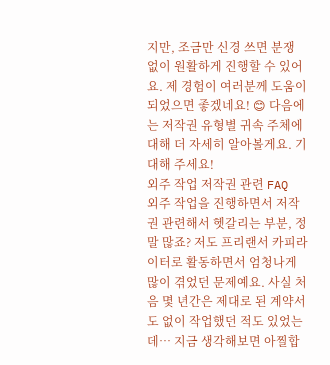지만, 조금만 신경 쓰면 분쟁 없이 원활하게 진행할 수 있어요. 제 경험이 여러분께 도움이 되었으면 좋겠네요! 😊 다음에는 저작권 유형별 귀속 주체에 대해 더 자세히 알아볼게요. 기대해 주세요!
외주 작업 저작권 관련 FAQ
외주 작업을 진행하면서 저작권 관련해서 헷갈리는 부분, 정말 많죠? 저도 프리랜서 카피라이터로 활동하면서 엄청나게 많이 겪었던 문제예요. 사실 처음 몇 년간은 제대로 된 계약서도 없이 작업했던 적도 있었는데… 지금 생각해보면 아찔합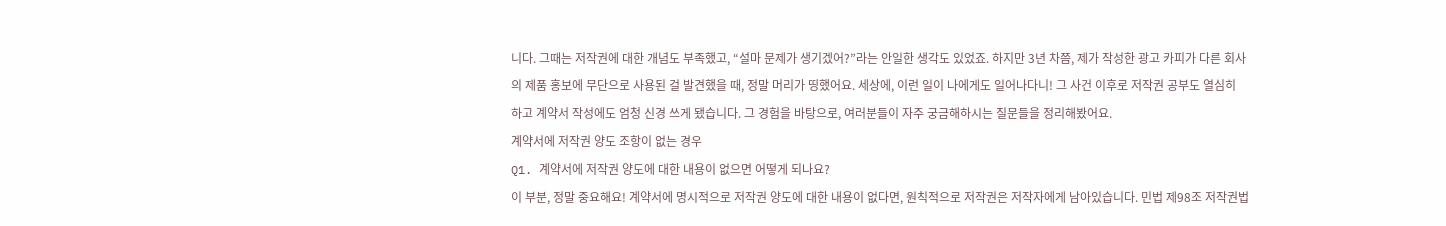니다. 그때는 저작권에 대한 개념도 부족했고, “설마 문제가 생기겠어?”라는 안일한 생각도 있었죠. 하지만 3년 차쯤, 제가 작성한 광고 카피가 다른 회사의 제품 홍보에 무단으로 사용된 걸 발견했을 때, 정말 머리가 띵했어요. 세상에, 이런 일이 나에게도 일어나다니! 그 사건 이후로 저작권 공부도 열심히 하고 계약서 작성에도 엄청 신경 쓰게 됐습니다. 그 경험을 바탕으로, 여러분들이 자주 궁금해하시는 질문들을 정리해봤어요.
계약서에 저작권 양도 조항이 없는 경우
Q1. 계약서에 저작권 양도에 대한 내용이 없으면 어떻게 되나요?
이 부분, 정말 중요해요! 계약서에 명시적으로 저작권 양도에 대한 내용이 없다면, 원칙적으로 저작권은 저작자에게 남아있습니다. 민법 제98조 저작권법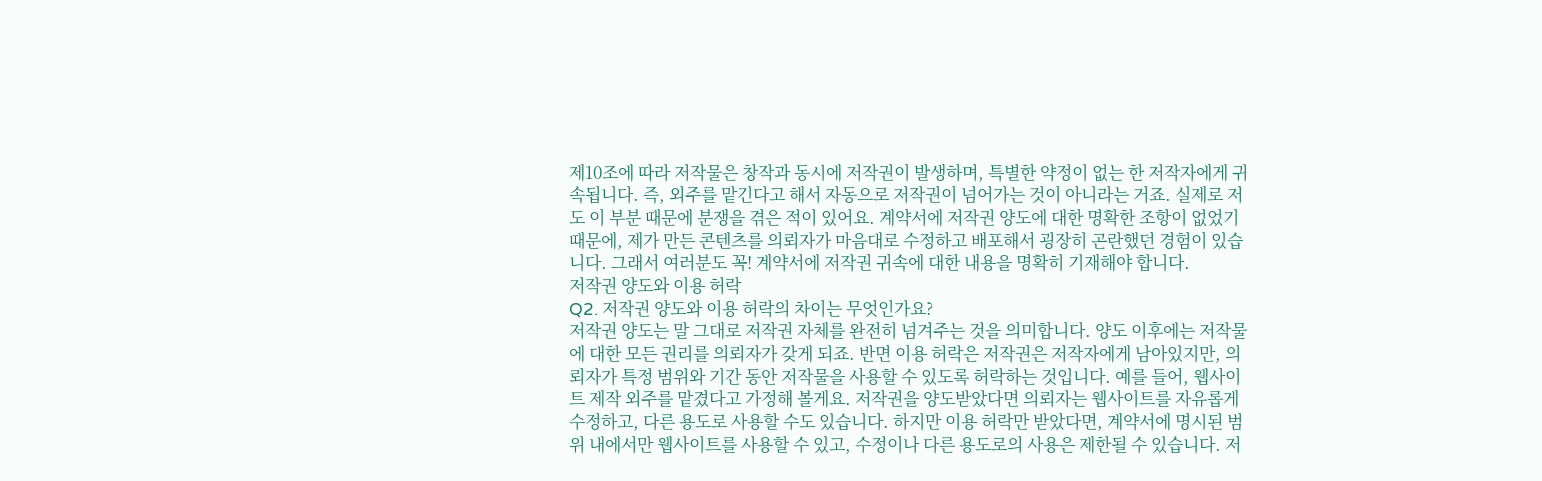제10조에 따라 저작물은 창작과 동시에 저작권이 발생하며, 특별한 약정이 없는 한 저작자에게 귀속됩니다. 즉, 외주를 맡긴다고 해서 자동으로 저작권이 넘어가는 것이 아니라는 거죠. 실제로 저도 이 부분 때문에 분쟁을 겪은 적이 있어요. 계약서에 저작권 양도에 대한 명확한 조항이 없었기 때문에, 제가 만든 콘텐츠를 의뢰자가 마음대로 수정하고 배포해서 굉장히 곤란했던 경험이 있습니다. 그래서 여러분도 꼭! 계약서에 저작권 귀속에 대한 내용을 명확히 기재해야 합니다.
저작권 양도와 이용 허락
Q2. 저작권 양도와 이용 허락의 차이는 무엇인가요?
저작권 양도는 말 그대로 저작권 자체를 완전히 넘겨주는 것을 의미합니다. 양도 이후에는 저작물에 대한 모든 권리를 의뢰자가 갖게 되죠. 반면 이용 허락은 저작권은 저작자에게 남아있지만, 의뢰자가 특정 범위와 기간 동안 저작물을 사용할 수 있도록 허락하는 것입니다. 예를 들어, 웹사이트 제작 외주를 맡겼다고 가정해 볼게요. 저작권을 양도받았다면 의뢰자는 웹사이트를 자유롭게 수정하고, 다른 용도로 사용할 수도 있습니다. 하지만 이용 허락만 받았다면, 계약서에 명시된 범위 내에서만 웹사이트를 사용할 수 있고, 수정이나 다른 용도로의 사용은 제한될 수 있습니다. 저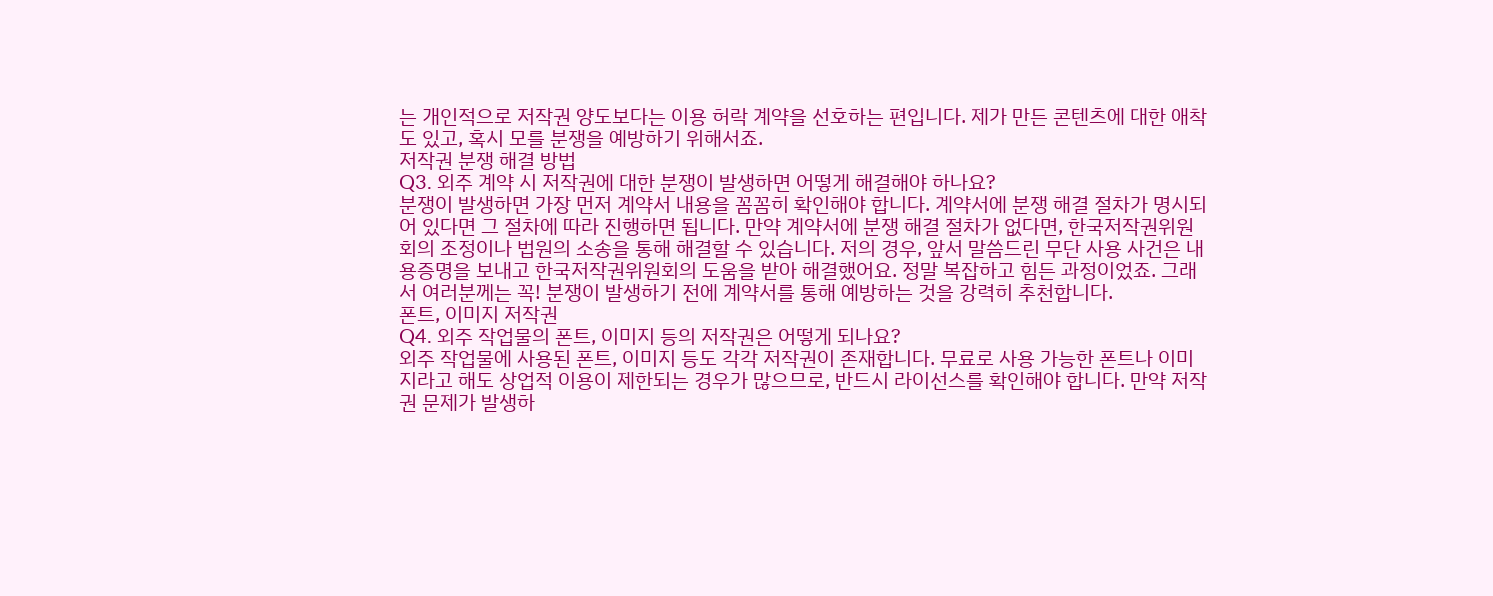는 개인적으로 저작권 양도보다는 이용 허락 계약을 선호하는 편입니다. 제가 만든 콘텐츠에 대한 애착도 있고, 혹시 모를 분쟁을 예방하기 위해서죠.
저작권 분쟁 해결 방법
Q3. 외주 계약 시 저작권에 대한 분쟁이 발생하면 어떻게 해결해야 하나요?
분쟁이 발생하면 가장 먼저 계약서 내용을 꼼꼼히 확인해야 합니다. 계약서에 분쟁 해결 절차가 명시되어 있다면 그 절차에 따라 진행하면 됩니다. 만약 계약서에 분쟁 해결 절차가 없다면, 한국저작권위원회의 조정이나 법원의 소송을 통해 해결할 수 있습니다. 저의 경우, 앞서 말씀드린 무단 사용 사건은 내용증명을 보내고 한국저작권위원회의 도움을 받아 해결했어요. 정말 복잡하고 힘든 과정이었죠. 그래서 여러분께는 꼭! 분쟁이 발생하기 전에 계약서를 통해 예방하는 것을 강력히 추천합니다.
폰트, 이미지 저작권
Q4. 외주 작업물의 폰트, 이미지 등의 저작권은 어떻게 되나요?
외주 작업물에 사용된 폰트, 이미지 등도 각각 저작권이 존재합니다. 무료로 사용 가능한 폰트나 이미지라고 해도 상업적 이용이 제한되는 경우가 많으므로, 반드시 라이선스를 확인해야 합니다. 만약 저작권 문제가 발생하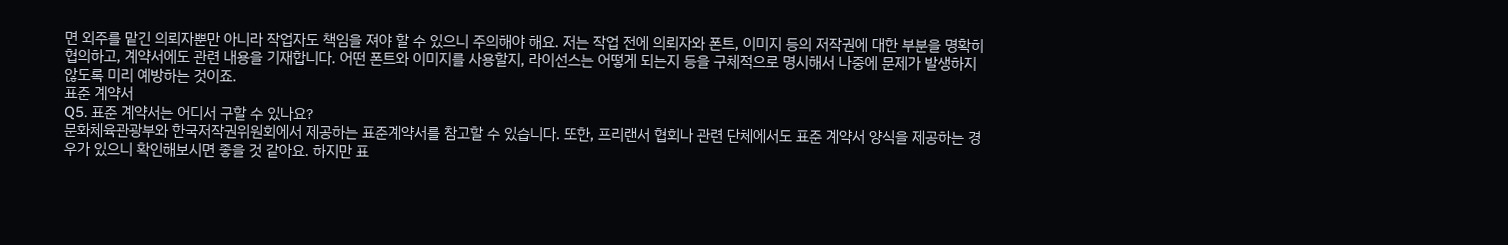면 외주를 맡긴 의뢰자뿐만 아니라 작업자도 책임을 져야 할 수 있으니 주의해야 해요. 저는 작업 전에 의뢰자와 폰트, 이미지 등의 저작권에 대한 부분을 명확히 협의하고, 계약서에도 관련 내용을 기재합니다. 어떤 폰트와 이미지를 사용할지, 라이선스는 어떻게 되는지 등을 구체적으로 명시해서 나중에 문제가 발생하지 않도록 미리 예방하는 것이죠.
표준 계약서
Q5. 표준 계약서는 어디서 구할 수 있나요?
문화체육관광부와 한국저작권위원회에서 제공하는 표준계약서를 참고할 수 있습니다. 또한, 프리랜서 협회나 관련 단체에서도 표준 계약서 양식을 제공하는 경우가 있으니 확인해보시면 좋을 것 같아요. 하지만 표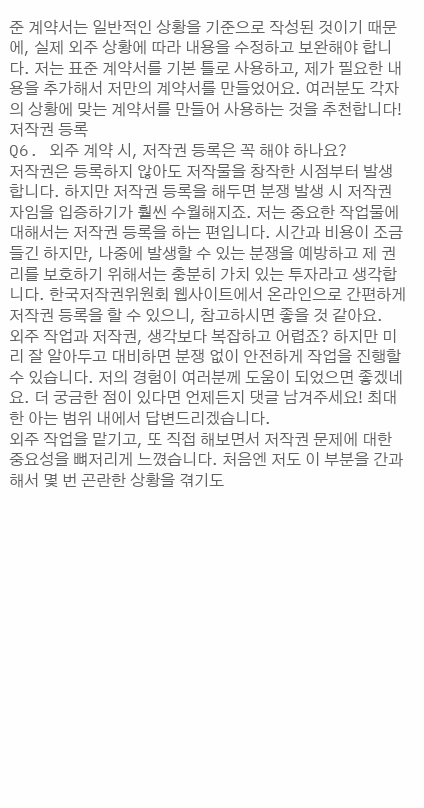준 계약서는 일반적인 상황을 기준으로 작성된 것이기 때문에, 실제 외주 상황에 따라 내용을 수정하고 보완해야 합니다. 저는 표준 계약서를 기본 틀로 사용하고, 제가 필요한 내용을 추가해서 저만의 계약서를 만들었어요. 여러분도 각자의 상황에 맞는 계약서를 만들어 사용하는 것을 추천합니다!
저작권 등록
Q6. 외주 계약 시, 저작권 등록은 꼭 해야 하나요?
저작권은 등록하지 않아도 저작물을 창작한 시점부터 발생합니다. 하지만 저작권 등록을 해두면 분쟁 발생 시 저작권자임을 입증하기가 훨씬 수월해지죠. 저는 중요한 작업물에 대해서는 저작권 등록을 하는 편입니다. 시간과 비용이 조금 들긴 하지만, 나중에 발생할 수 있는 분쟁을 예방하고 제 권리를 보호하기 위해서는 충분히 가치 있는 투자라고 생각합니다. 한국저작권위원회 웹사이트에서 온라인으로 간편하게 저작권 등록을 할 수 있으니, 참고하시면 좋을 것 같아요.
외주 작업과 저작권, 생각보다 복잡하고 어렵죠? 하지만 미리 잘 알아두고 대비하면 분쟁 없이 안전하게 작업을 진행할 수 있습니다. 저의 경험이 여러분께 도움이 되었으면 좋겠네요. 더 궁금한 점이 있다면 언제든지 댓글 남겨주세요! 최대한 아는 범위 내에서 답변드리겠습니다.
외주 작업을 맡기고, 또 직접 해보면서 저작권 문제에 대한 중요성을 뼈저리게 느꼈습니다. 처음엔 저도 이 부분을 간과해서 몇 번 곤란한 상황을 겪기도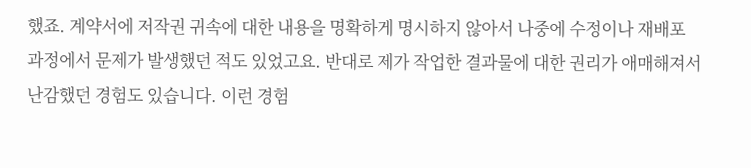했죠. 계약서에 저작권 귀속에 대한 내용을 명확하게 명시하지 않아서 나중에 수정이나 재배포 과정에서 문제가 발생했던 적도 있었고요. 반대로 제가 작업한 결과물에 대한 권리가 애매해져서 난감했던 경험도 있습니다. 이런 경험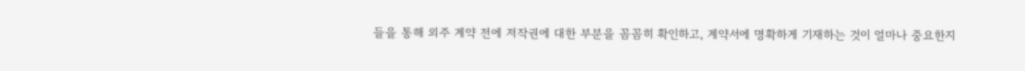들을 통해 외주 계약 전에 저작권에 대한 부분을 꼼꼼히 확인하고, 계약서에 명확하게 기재하는 것이 얼마나 중요한지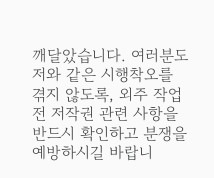깨달았습니다. 여러분도 저와 같은 시행착오를 겪지 않도록, 외주 작업 전 저작권 관련 사항을 반드시 확인하고 분쟁을 예방하시길 바랍니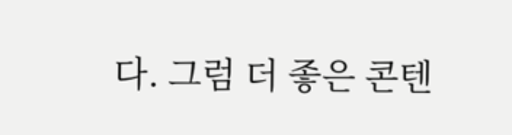다. 그럼 더 좋은 콘텐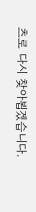츠로 다시 찾아뵙겠습니다.